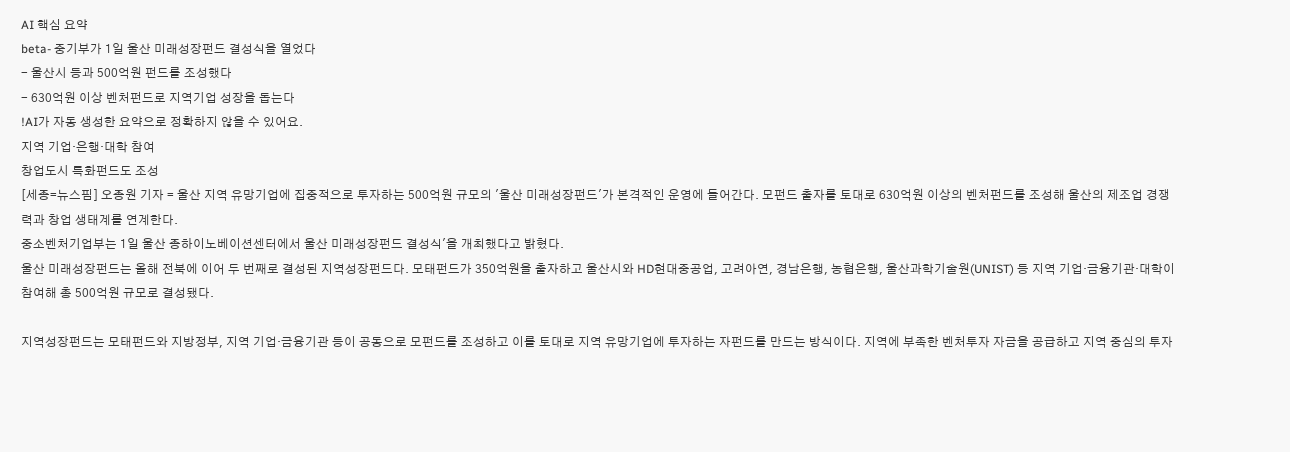AI 핵심 요약
beta- 중기부가 1일 울산 미래성장펀드 결성식을 열었다
- 울산시 등과 500억원 펀드를 조성했다
- 630억원 이상 벤처펀드로 지역기업 성장을 돕는다
!AI가 자동 생성한 요약으로 정확하지 않을 수 있어요.
지역 기업·은행·대학 참여
창업도시 특화펀드도 조성
[세종=뉴스핌] 오종원 기자 = 울산 지역 유망기업에 집중적으로 투자하는 500억원 규모의 '울산 미래성장펀드'가 본격적인 운영에 들어간다. 모펀드 출자를 토대로 630억원 이상의 벤처펀드를 조성해 울산의 제조업 경쟁력과 창업 생태계를 연계한다.
중소벤처기업부는 1일 울산 종하이노베이션센터에서 울산 미래성장펀드 결성식'을 개최했다고 밝혔다.
울산 미래성장펀드는 올해 전북에 이어 두 번째로 결성된 지역성장펀드다. 모태펀드가 350억원을 출자하고 울산시와 HD현대중공업, 고려아연, 경남은행, 농협은행, 울산과학기술원(UNIST) 등 지역 기업·금융기관·대학이 참여해 총 500억원 규모로 결성됐다.

지역성장펀드는 모태펀드와 지방정부, 지역 기업·금융기관 등이 공동으로 모펀드를 조성하고 이를 토대로 지역 유망기업에 투자하는 자펀드를 만드는 방식이다. 지역에 부족한 벤처투자 자금을 공급하고 지역 중심의 투자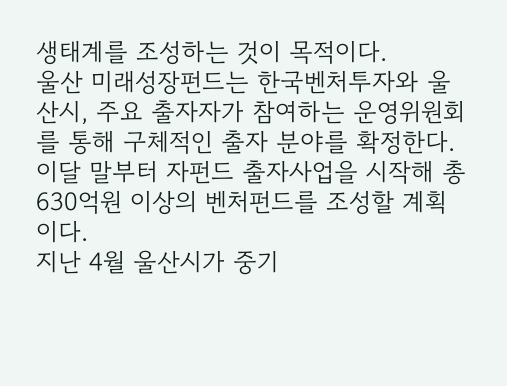생태계를 조성하는 것이 목적이다.
울산 미래성장펀드는 한국벤처투자와 울산시, 주요 출자자가 참여하는 운영위원회를 통해 구체적인 출자 분야를 확정한다. 이달 말부터 자펀드 출자사업을 시작해 총 630억원 이상의 벤처펀드를 조성할 계획이다.
지난 4월 울산시가 중기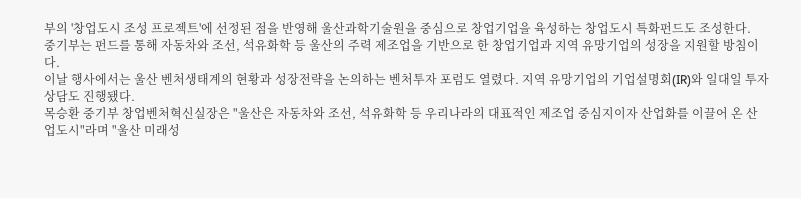부의 '창업도시 조성 프로젝트'에 선정된 점을 반영해 울산과학기술원을 중심으로 창업기업을 육성하는 창업도시 특화펀드도 조성한다.
중기부는 펀드를 통해 자동차와 조선, 석유화학 등 울산의 주력 제조업을 기반으로 한 창업기업과 지역 유망기업의 성장을 지원할 방침이다.
이날 행사에서는 울산 벤처생태계의 현황과 성장전략을 논의하는 벤처투자 포럼도 열렸다. 지역 유망기업의 기업설명회(IR)와 일대일 투자 상담도 진행됐다.
목승환 중기부 창업벤처혁신실장은 "울산은 자동차와 조선, 석유화학 등 우리나라의 대표적인 제조업 중심지이자 산업화를 이끌어 온 산업도시"라며 "울산 미래성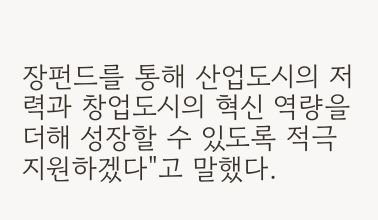장펀드를 통해 산업도시의 저력과 창업도시의 혁신 역량을 더해 성장할 수 있도록 적극 지원하겠다"고 말했다.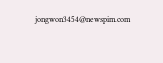jongwon3454@newspim.com